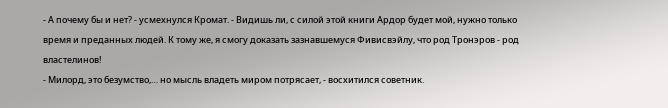- А почему бы и нет? - усмехнулся Кромат. - Видишь ли, с силой этой книги Ардор будет мой, нужно только время и преданных людей. К тому же, я смогу доказать зазнавшемуся Фивисвэйлу, что род Тронэров - род властелинов!
- Милорд, это безумство,… но мысль владеть миром потрясает, - восхитился советник.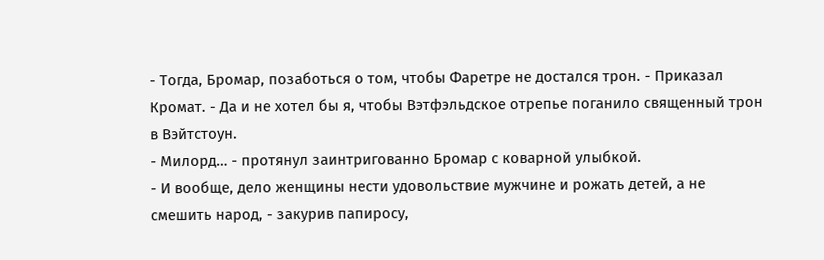- Тогда, Бромар, позаботься о том, чтобы Фаретре не достался трон. - Приказал Кромат. - Да и не хотел бы я, чтобы Вэтфэльдское отрепье поганило священный трон в Вэйтстоун.
- Милорд… - протянул заинтригованно Бромар с коварной улыбкой.
- И вообще, дело женщины нести удовольствие мужчине и рожать детей, а не смешить народ, - закурив папиросу,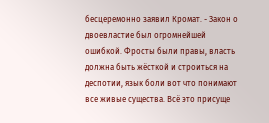бесцеремонно заявил Кромат. - Закон о двоевластие был огромнейшей ошибкой. Фросты были правы, власть должна быть жёсткой и строиться на деспотии, язык боли вот что понимают все живые существа. Всё это присуще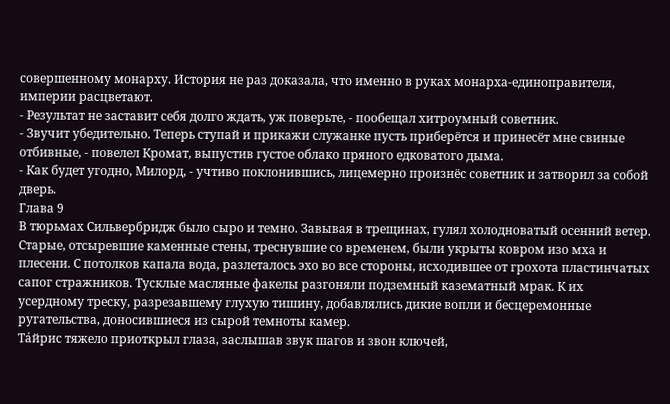совершенному монарху. История не раз доказала, что именно в руках монарха-единоправителя, империи расцветают.
- Результат не заставит себя долго ждать, уж поверьте, - пообещал хитроумный советник.
- Звучит убедительно. Теперь ступай и прикажи служанке пусть приберётся и принесёт мне свиные отбивные, - повелел Кромат, выпустив густое облако пряного едковатого дыма.
- Как будет угодно, Милорд, - учтиво поклонившись, лицемерно произнёс советник и затворил за собой дверь.
Глава 9
В тюрьмах Сильвербридж было сыро и темно. Завывая в трещинах, гулял холодноватый осенний ветер. Старые, отсыревшие каменные стены, треснувшие со временем, были укрыты ковром изо мха и плесени. С потолков капала вода, разлеталось эхо во все стороны, исходившее от грохота пластинчатых сапог стражников. Тусклые масляные факелы разгоняли подземный казематный мрак. К их усердному треску, разрезавшему глухую тишину, добавлялись дикие вопли и бесцеремонные ругательства, доносившиеся из сырой темноты камер.
Тáйрис тяжело приоткрыл глаза, заслышав звук шагов и звон ключей,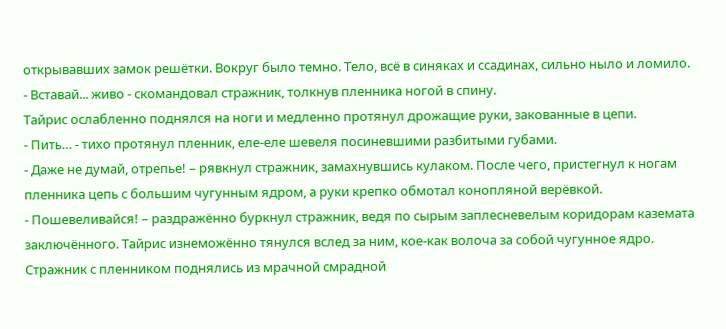открывавших замок решётки. Вокруг было темно. Тело, всё в синяках и ссадинах, сильно ныло и ломило.
- Вставай... живо - скомандовал стражник, толкнув пленника ногой в спину.
Тайрис ослабленно поднялся на ноги и медленно протянул дрожащие руки, закованные в цепи.
- Пить… - тихо протянул пленник, еле-еле шевеля посиневшими разбитыми губами.
- Даже не думай, отрепье! – рявкнул стражник, замахнувшись кулаком. После чего, пристегнул к ногам пленника цепь с большим чугунным ядром, а руки крепко обмотал конопляной верёвкой.
- Пошевеливайся! – раздражённо буркнул стражник, ведя по сырым заплесневелым коридорам каземата заключённого. Тайрис изнеможённо тянулся вслед за ним, кое-как волоча за собой чугунное ядро.
Стражник с пленником поднялись из мрачной смрадной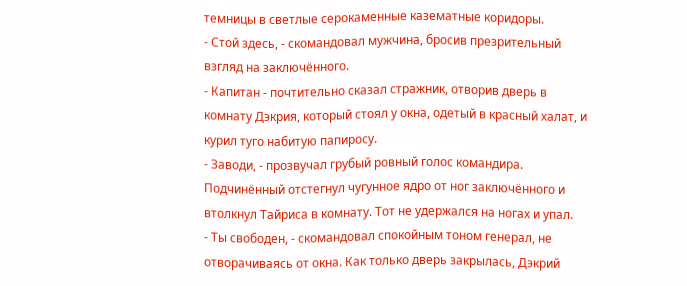темницы в светлые серокаменные казематные коридоры.
- Стой здесь, - скомандовал мужчина, бросив презрительный взгляд на заключённого.
- Капитан - почтительно сказал стражник, отворив дверь в комнату Дэкрия, который стоял у окна, одетый в красный халат, и курил туго набитую папиросу.
- Заводи, - прозвучал грубый ровный голос командира.
Подчинённый отстегнул чугунное ядро от ног заключённого и втолкнул Тайриса в комнату. Тот не удержался на ногах и упал.
- Ты свободен, - скомандовал спокойным тоном генерал, не отворачиваясь от окна. Как только дверь закрылась, Дэкрий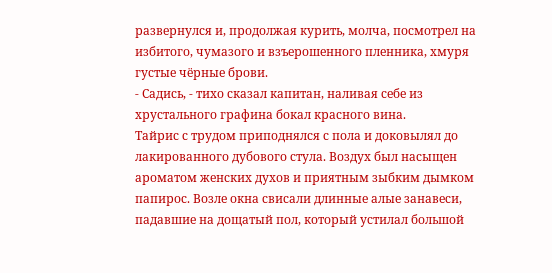развернулся и, продолжая курить, молча, посмотрел на избитого, чумазого и взъерошенного пленника, хмуря густые чёрные брови.
- Садись, - тихо сказал капитан, наливая себе из хрустального графина бокал красного вина.
Тайрис с трудом приподнялся с пола и доковылял до лакированного дубового стула. Воздух был насыщен ароматом женских духов и приятным зыбким дымком папирос. Возле окна свисали длинные алые занавеси, падавшие на дощатый пол, который устилал большой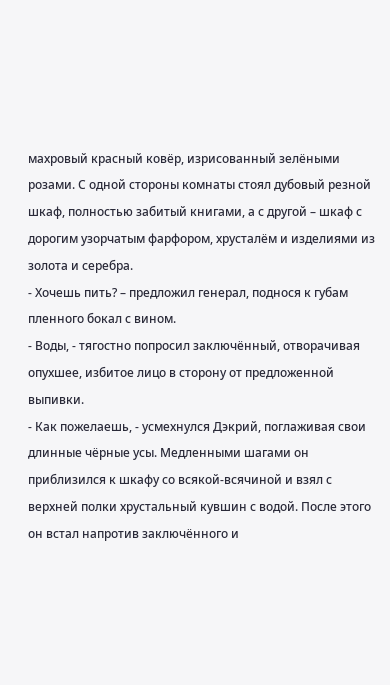махровый красный ковёр, изрисованный зелёными розами. С одной стороны комнаты стоял дубовый резной шкаф, полностью забитый книгами, а с другой – шкаф с дорогим узорчатым фарфором, хрусталём и изделиями из золота и серебра.
- Хочешь пить? – предложил генерал, поднося к губам пленного бокал с вином.
- Воды, - тягостно попросил заключённый, отворачивая опухшее, избитое лицо в сторону от предложенной выпивки.
- Как пожелаешь, - усмехнулся Дэкрий, поглаживая свои длинные чёрные усы. Медленными шагами он приблизился к шкафу со всякой-всячиной и взял с верхней полки хрустальный кувшин с водой. После этого он встал напротив заключённого и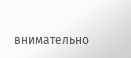внимательно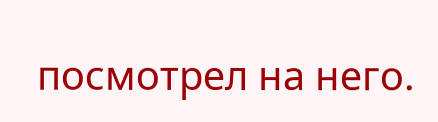посмотрел на него.